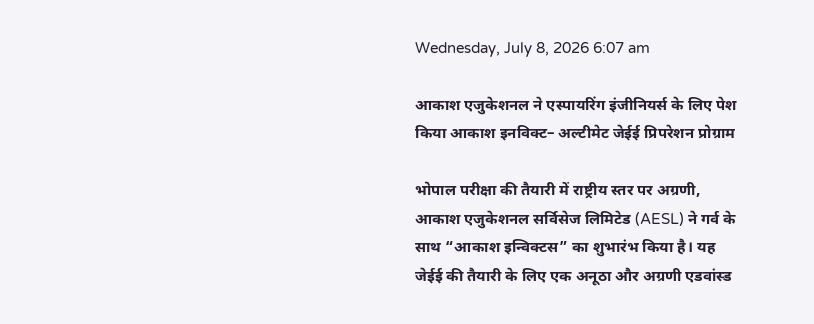Wednesday, July 8, 2026 6:07 am

आकाश एजुकेशनल ने एस्पायरिंग इंजीनियर्स के लिए पेश किया आकाश इनविक्ट– अल्टीमेट जेईई प्रिपरेशन प्रोग्राम

भोपाल परीक्षा की तैयारी में राष्ट्रीय स्तर पर अग्रणी, आकाश एजुकेशनल सर्विसेज लिमिटेड (AESL) ने गर्व के साथ “आकाश इन्विक्टस” का शुभारंभ किया है। यह जेईई की तैयारी के लिए एक अनूठा और अग्रणी एडवांस्ड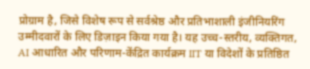प्रोग्राम है, जिसे विशेष रूप से सर्वश्रेष्ठ और प्रतिभाशाली इंजीनियरिंग उम्मीदवारों के लिए डिज़ाइन किया गया है। यह उच्च-स्तरीय, व्यक्तिगत, AI आधारित और परिणाम-केंद्रित कार्यक्रम IIT या विदेशों के प्रतिष्ठित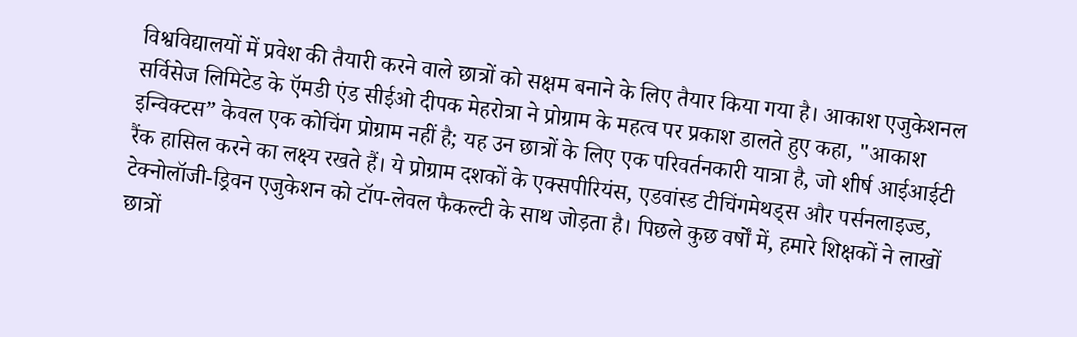विश्वविद्यालयों में प्रवेश की तैयारी करने वाले छात्रों को सक्षम बनाने के लिए तैयार किया गया है। आकाश एजुकेशनल सर्विसेज लिमिटेड के ऍमडी एंड सीईओ दीपक मेहरोत्रा ने प्रोग्राम के महत्व पर प्रकाश डालते हुए कहा, "आकाश इन्विक्टस” केवल एक कोचिंग प्रोग्राम नहीं है; यह उन छात्रों के लिए एक परिवर्तनकारी यात्रा है, जो शीर्ष आईआईटी रैंक हासिल करने का लक्ष्य रखते हैं। ये प्रोग्राम दशकों के एक्सपीरियंस, एडवांस्ड टीचिंगमेथड्स और पर्सनलाइज्ड, टेक्नोलॉजी-ड्रिवन एजुकेशन को टॉप-लेवल फैकल्टी के साथ जोड़ता है। पिछले कुछ वर्षों में, हमारे शिक्षकों ने लाखों छात्रों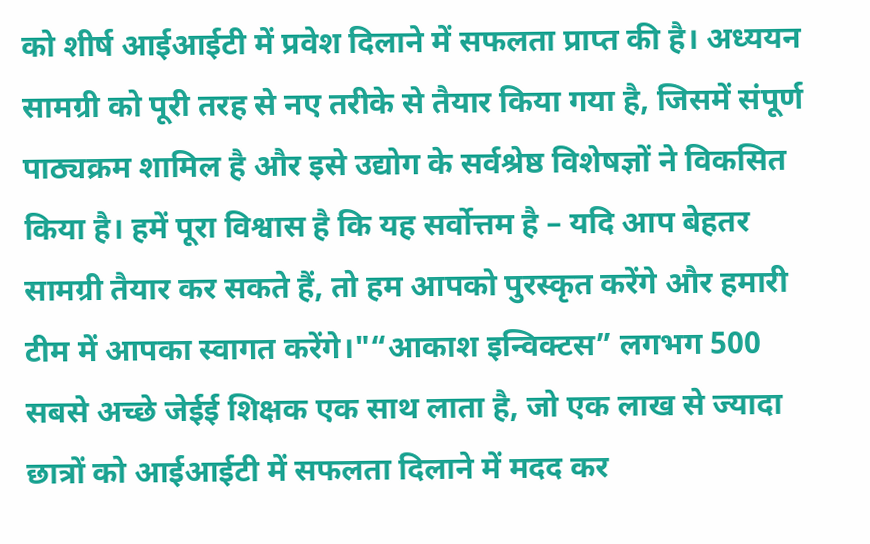को शीर्ष आईआईटी में प्रवेश दिलाने में सफलता प्राप्त की है। अध्ययन सामग्री को पूरी तरह से नए तरीके से तैयार किया गया है, जिसमें संपूर्ण पाठ्यक्रम शामिल है और इसे उद्योग के सर्वश्रेष्ठ विशेषज्ञों ने विकसित किया है। हमें पूरा विश्वास है कि यह सर्वोत्तम है – यदि आप बेहतर सामग्री तैयार कर सकते हैं, तो हम आपको पुरस्कृत करेंगे और हमारी टीम में आपका स्वागत करेंगे।"“आकाश इन्विक्टस” लगभग 500 सबसे अच्छे जेईई शिक्षक एक साथ लाता है, जो एक लाख से ज्यादा छात्रों को आईआईटी में सफलता दिलाने में मदद कर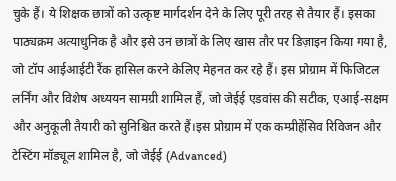चुके हैं। ये शिक्षक छात्रों को उत्कृष्ट मार्गदर्शन देने के लिए पूरी तरह से तैयार हैं। इसका पाठ्यक्रम अत्याधुनिक है और इसे उन छात्रों के लिए खास तौर पर डिज़ाइन किया गया है, जो टॉप आईआईटी रैंक हासिल करने केलिए मेहनत कर रहे हैं। इस प्रोग्राम में फिजिटल लर्निंग और विशेष अध्ययन सामग्री शामिल हैं, जो जेईई एडवांस की सटीक, एआई-सक्षम और अनुकूली तैयारी को सुनिश्चित करते हैं।इस प्रोग्राम में एक कम्प्रीहेंसिव रिविजन और टेस्टिंग मॉड्यूल शामिल है, जो जेईई (Advanced)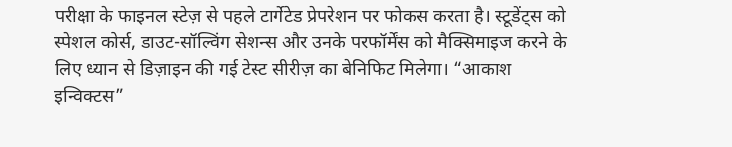परीक्षा के फाइनल स्टेज़ से पहले टार्गेटेड प्रेपरेशन पर फोकस करता है। स्टूडेंट्स को स्पेशल कोर्स, डाउट-सॉल्विंग सेशन्स और उनके परफॉर्मेंस को मैक्सिमाइज करने के लिए ध्यान से डिज़ाइन की गई टेस्ट सीरीज़ का बेनिफिट मिलेगा। “आकाश इन्विक्टस”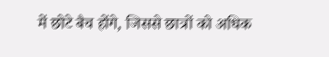में छोटे बैच होंगे, जिससे छात्रों को अधिक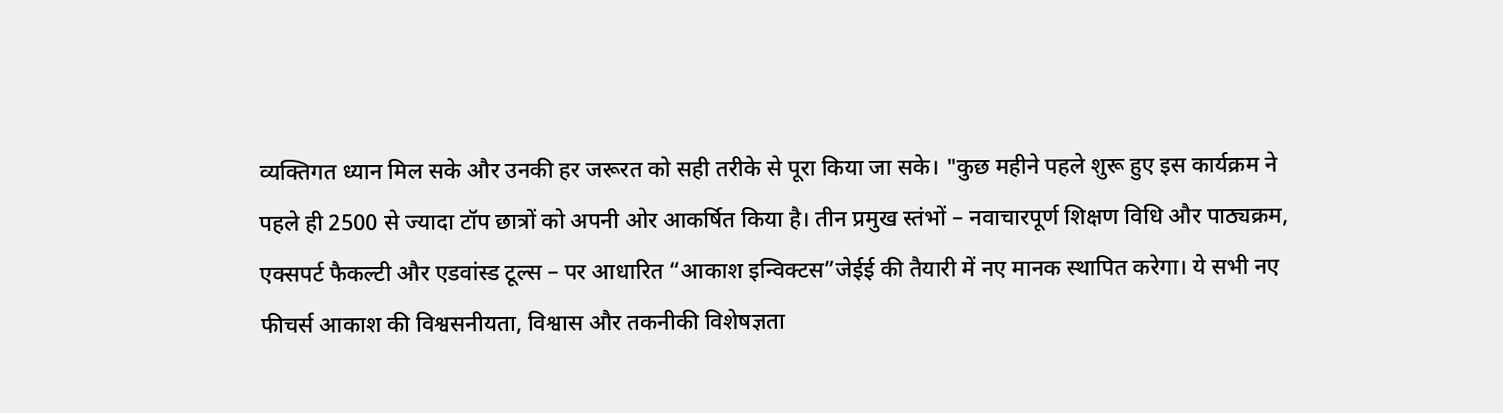व्यक्तिगत ध्यान मिल सके और उनकी हर जरूरत को सही तरीके से पूरा किया जा सके। "कुछ महीने पहले शुरू हुए इस कार्यक्रम ने पहले ही 2500 से ज्यादा टॉप छात्रों को अपनी ओर आकर्षित किया है। तीन प्रमुख स्तंभों – नवाचारपूर्ण शिक्षण विधि और पाठ्यक्रम, एक्सपर्ट फैकल्टी और एडवांस्ड टूल्स – पर आधारित “आकाश इन्विक्टस”जेईई की तैयारी में नए मानक स्थापित करेगा। ये सभी नए फीचर्स आकाश की विश्वसनीयता, विश्वास और तकनीकी विशेषज्ञता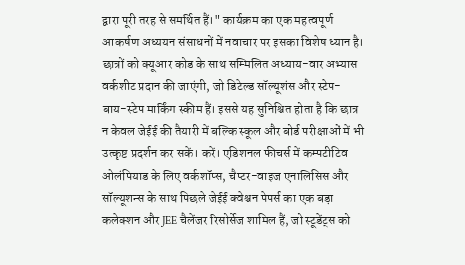द्वारा पूरी तरह से समर्थित हैं।" कार्यक्रम का एक महत्वपूर्ण आकर्षण अध्ययन संसाधनों में नवाचार पर इसका विशेष ध्यान है। छात्रों को क्यूआर कोड के साथ सम्मिलित अध्याय-वार अभ्यास वर्कशीट प्रदान की जाएंगी, जो डिटेल्ड सॉल्यूशंस और स्टेप-बाय-स्टेप मार्किंग स्कीम हैं। इससे यह सुनिश्चित होता है कि छात्र न केवल जेईई की तैयारी में बल्कि स्कूल और बोर्ड परीक्षाओं में भी उत्कृष्ट प्रदर्शन कर सकें। करें। एडिशनल फीचर्स में कम्पटीटिव ओलंपियाड के लिए वर्कशॉप्स, चैप्टर-वाइज एनालिसिस और सॉल्यूशन्स के साथ पिछले जेईई क्वेश्चन पेपर्स का एक बड़ा कलेक्शन और JEE चैलेंजर रिसोर्सेज शामिल हैं, जो स्टूडेंट्स को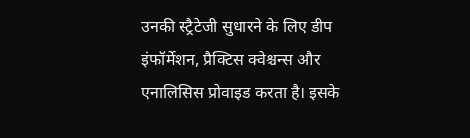उनकी स्ट्रैटेजी सुधारने के लिए डीप इंफॉर्मेशन, प्रैक्टिस क्वेश्चन्स और एनालिसिस प्रोवाइड करता है। इसके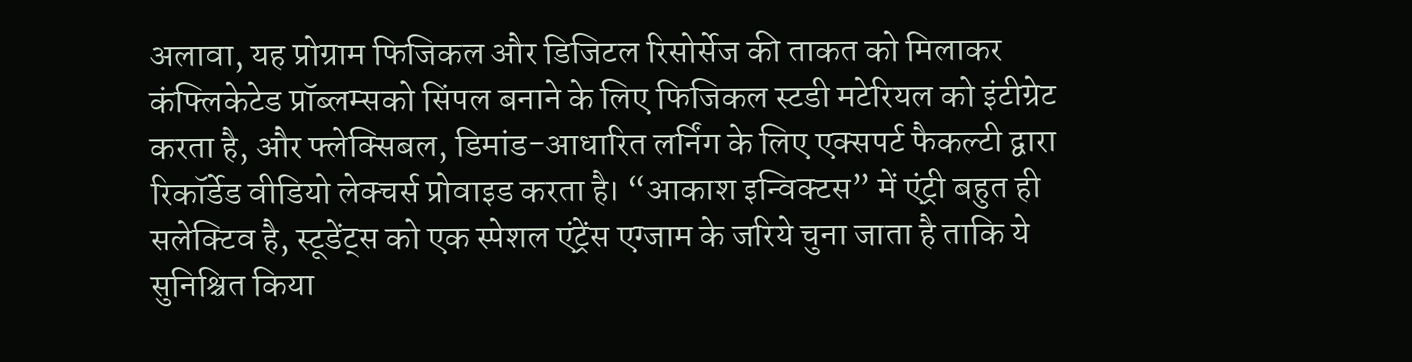अलावा, यह प्रोग्राम फिजिकल और डिजिटल रिसोर्सेज की ताकत को मिलाकर कंफ्लिकेटेड प्रॉब्लम्सको सिंपल बनाने के लिए फिजिकल स्टडी मटेरियल को इंटीग्रेट करता है, और फ्लेक्सिबल, डिमांड-आधारित लर्निंग के लिए एक्सपर्ट फैकल्टी द्वारा रिकॉर्डेड वीडियो लेक्चर्स प्रोवाइड करता है। “आकाश इन्विक्टस” में एंट्री बहुत ही सलेक्टिव है, स्टूडेंट्स को एक स्पेशल एंट्रेंस एग्जाम के जरिये चुना जाता है ताकि ये सुनिश्चित किया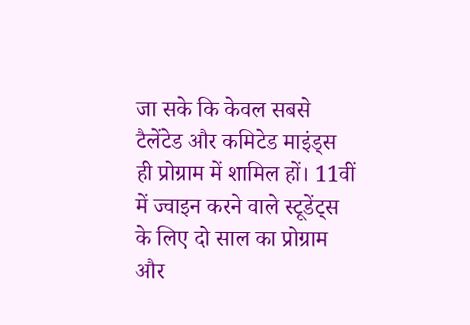जा सके कि केवल सबसे टैलेंटेड और कमिटेड माइंड्स ही प्रोग्राम में शामिल हों। 11वीं में ज्वाइन करने वाले स्टूडेंट्स के लिए दो साल का प्रोग्राम और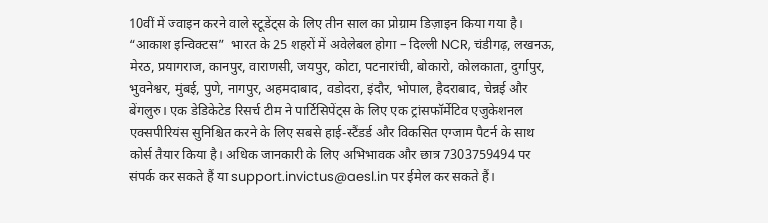10वीं में ज्वाइन करने वाले स्टूडेंट्स के लिए तीन साल का प्रोग्राम डिज़ाइन किया गया है। “आकाश इन्विक्टस”  भारत के 25 शहरों में अवेलेबल होगा – दिल्ली NCR, चंडीगढ़, लखनऊ, मेरठ, प्रयागराज, कानपुर, वाराणसी, जयपुर, कोटा, पटनारांची, बोकारो, कोलकाता, दुर्गापुर, भुवनेश्वर, मुंबई, पुणे, नागपुर, अहमदाबाद, वडोदरा, इंदौर, भोपाल, हैदराबाद, चेन्नई और बेंगलुरु। एक डेडिकेटेड रिसर्च टीम ने पार्टिसिपेंट्स के लिए एक ट्रांसफॉर्मेटिव एजुकेशनल एक्सपीरियंस सुनिश्चित करने के लिए सबसे हाई-स्टैंडर्ड और विकसित एग्जाम पैटर्न के साथ कोर्स तैयार किया है। अधिक जानकारी के लिए अभिभावक और छात्र 7303759494 पर संपर्क कर सकते हैं या support.invictus@aesl.in पर ईमेल कर सकते हैं।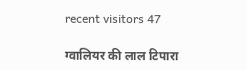recent visitors 47

ग्वालियर की लाल टिपारा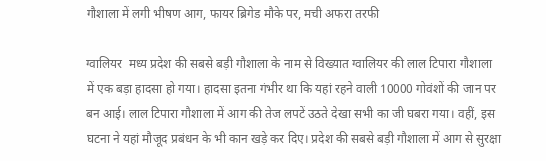गौशाला में लगी भीषण आग, फायर ब्रिगेड मौके पर, मची अफरा तरफी

ग्वालियर  मध्य प्रदेश की सबसे बड़ी गौशाला के नाम से विख्यात ग्वालियर की लाल टिपारा गौशाला में एक बड़ा हादसा हो गया। हादसा इतना गंभीर था कि यहां रहने वाली 10000 गोवंशों की जान पर बन आई। लाल टिपारा गौशाला में आग की तेज लपटें उठते देखा सभी का जी घबरा गया। वहीं, इस घटना ने यहां मौजूद प्रबंधन के भी कान खड़े कर दिए। प्रदेश की सबसे बड़ी गौशाला में आग से सुरक्षा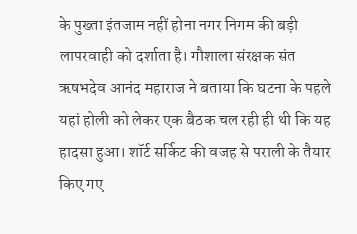के पुख्ता इंतजाम नहीं होना नगर निगम की बड़ी लापरवाही को दर्शाता है। गौशाला संरक्षक संत ऋषभदेव आनंद महाराज ने बताया कि घटना के पहले यहां होली को लेकर एक बैठक चल रही ही थी कि यह हादसा हुआ। शॉर्ट सर्किट की वजह से पराली के तैयार किए गए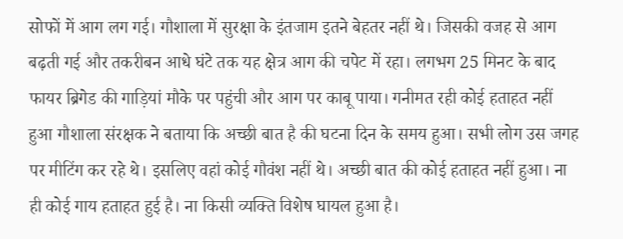सोफों में आग लग गई। गौशाला में सुरक्षा के इंतजाम इतने बेहतर नहीं थे। जिसकी वजह से आग बढ़ती गई और तकरीबन आधे घंटे तक यह क्षेत्र आग की चपेट में रहा। लगभग 25 मिनट के बाद फायर ब्रिगेड की गाड़ियां मौके पर पहुंची और आग पर काबू पाया। गनीमत रही कोई हताहत नहीं हुआ गौशाला संरक्षक ने बताया कि अच्छी बात है की घटना दिन के समय हुआ। सभी लोग उस जगह पर मीटिंग कर रहे थे। इसलिए वहां कोई गौवंश नहीं थे। अच्छी बात की कोई हताहत नहीं हुआ। ना ही कोई गाय हताहत हुई है। ना किसी व्यक्ति विशेष घायल हुआ है।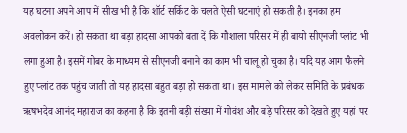यह घटना अपने आप में सीख भी है कि शॉर्ट सर्किट के चलते ऐसी घटनाएं हो सकती है। इनका हम अवलोकन करें। हो सकता था बड़ा हादसा आपको बता दें कि गौशाला परिसर में ही बायो सीएनजी प्लांट भी लगा हुआ है। इसमें गोबर के माध्यम से सीएनजी बनाने का काम भी चालू हो चुका है। यदि यह आग फैलने हुए प्लांट तक पहुंच जाती तो यह हादसा बहुत बड़ा हो सकता था। इस मामले को लेकर समिति के प्रबंधक ऋषभदेव आनंद महाराज का कहना है कि इतनी बड़ी संख्या में गोवंश और बड़े परिसर को देखते हुए यहां पर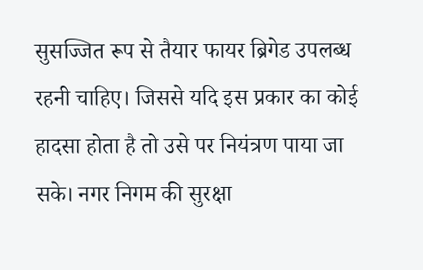सुसज्जित रूप से तैयार फायर ब्रिगेड उपलब्ध रहनी चाहिए। जिससे यदि इस प्रकार का कोई हादसा होता है तो उसे पर नियंत्रण पाया जा सके। नगर निगम की सुरक्षा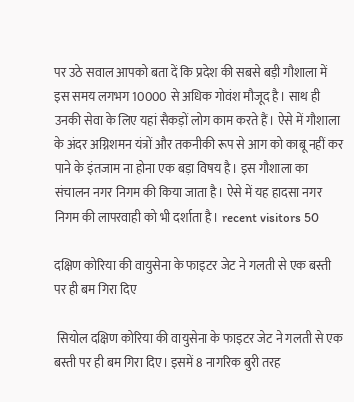पर उठे सवाल आपको बता दें कि प्रदेश की सबसे बड़ी गौशाला में इस समय लगभग 10000 से अधिक गोवंश मौजूद है। साथ ही उनकी सेवा के लिए यहां सैकड़ों लोग काम करते हैं। ऐसे में गौशाला के अंदर अग्निशमन यंत्रों और तकनीकी रूप से आग को काबू नहीं कर पाने के इंतजाम ना होना एक बड़ा विषय है। इस गौशाला का संचालन नगर निगम की किया जाता है। ऐसे में यह हादसा नगर निगम की लापरवाही को भी दर्शाता है। recent visitors 50

दक्षिण कोरिया की वायुसेना के फाइटर जेट ने गलती से एक बस्ती पर ही बम गिरा दिए

 सियोल दक्षिण कोरिया की वायुसेना के फाइटर जेट ने गलती से एक बस्ती पर ही बम गिरा दिए। इसमें 8 नागरिक बुरी तरह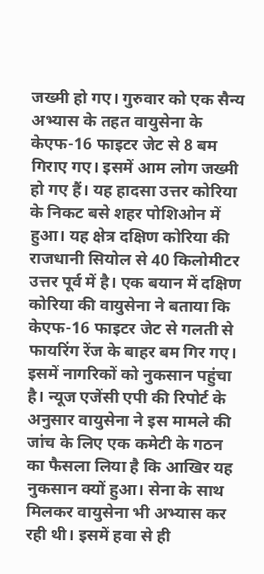जख्मी हो गए। गुरुवार को एक सैन्य अभ्यास के तहत वायुसेना के केएफ-16 फाइटर जेट से 8 बम गिराए गए। इसमें आम लोग जख्मी हो गए हैं। यह हादसा उत्तर कोरिया के निकट बसे शहर पोशिओन में हुआ। यह क्षेत्र दक्षिण कोरिया की राजधानी सियोल से 40 किलोमीटर उत्तर पूर्व में है। एक बयान में दक्षिण कोरिया की वायुसेना ने बताया कि केएफ-16 फाइटर जेट से गलती से फायरिंग रेंज के बाहर बम गिर गए। इसमें नागरिकों को नुकसान पहुंचा है। न्यूज एजेंसी एपी की रिपोर्ट के अनुसार वायुसेना ने इस मामले की जांच के लिए एक कमेटी के गठन का फैसला लिया है कि आखिर यह नुकसान क्यों हुआ। सेना के साथ मिलकर वायुसेना भी अभ्यास कर रही थी। इसमें हवा से ही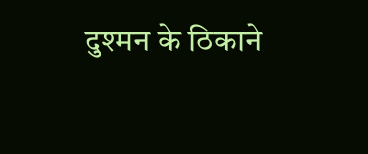दुश्मन के ठिकाने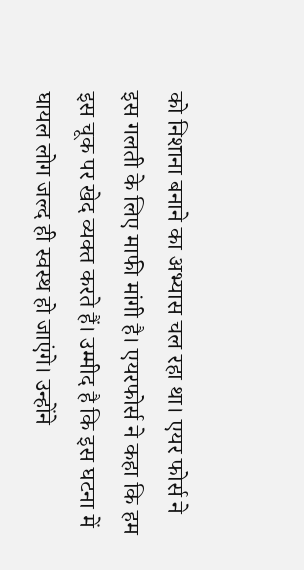को निशाना बनाने का अभ्यास चल रहा था। एयर फोर्स ने इस गलती के लिए माफी मांगी है। एयरफोर्स ने कहा कि हम इस चूक पर खेद व्यक्त करते हैं। उम्मीद है कि इस घटना में घायल लोग जल्द ही स्वस्थ हो जाएंगे। उन्होंने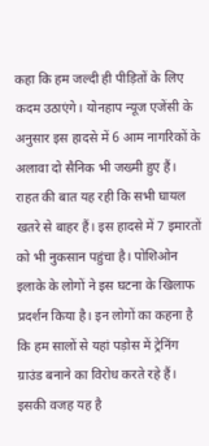कहा कि हम जल्दी ही पीड़ितों के लिए कदम उठाएंगे। योनहाप न्यूज एजेंसी के अनुसार इस हादसे में 6 आम नागरिकों के अलावा दो सैनिक भी जख्मी हुए हैं। राहत की बात यह रही कि सभी घायल खतरे से बाहर हैं। इस हादसे में 7 इमारतों को भी नुकसान पहुंचा है। पोशिओन इलाके के लोगों ने इस घटना के खिलाफ प्रदर्शन किया है। इन लोगों का कहना है कि हम सालों से यहां पड़ोस में ट्रेनिंग ग्राउंड बनाने का विरोध करते रहे हैं। इसकी वजह यह है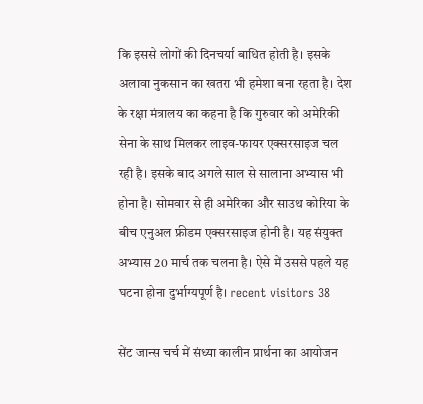कि इससे लोगों की दिनचर्या बाधित होती है। इसके अलावा नुकसान का खतरा भी हमेशा बना रहता है। देश के रक्षा मंत्रालय का कहना है कि गुरुवार को अमेरिकी सेना के साथ मिलकर लाइव-फायर एक्सरसाइज चल रही है। इसके बाद अगले साल से सालाना अभ्यास भी होना है। सोमवार से ही अमेरिका और साउथ कोरिया के बीच एनुअल फ्रीडम एक्सरसाइज होनी है। यह संयुक्त अभ्यास 20 मार्च तक चलना है। ऐसे में उससे पहले यह घटना होना दुर्भाग्यपूर्ण है। recent visitors 38

सेंट जान्स चर्च में संध्या कालीन प्रार्थना का आयोजन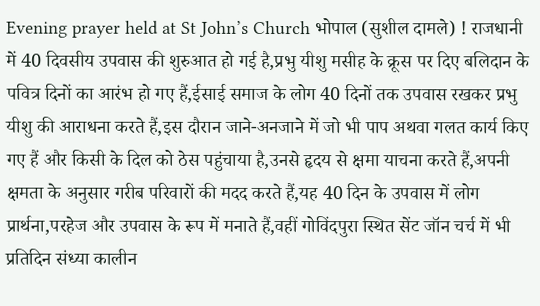Evening prayer held at St John’s Church भोपाल (सुशील दामले) ! राजधानी में 40 दिवसीय उपवास की शुरुआत हो गई है,प्रभु यीशु मसीह के क्रूस पर दिए बलिदान के पवित्र दिनों का आरंभ हो गए हैं,ईसाई समाज के लोग 40 दिनों तक उपवास रखकर प्रभु यीशु की आराधना करते हैं,इस दौरान जाने-अनजाने में जो भी पाप अथवा गलत कार्य किए गए हैं और किसी के दिल को ठेस पहुंचाया है,उनसे हृदय से क्षमा याचना करते हैं,अपनी क्षमता के अनुसार गरीब परिवारों की मदद करते हैं,यह 40 दिन के उपवास में लोग प्रार्थना,परहेज और उपवास के रूप में मनाते हैं,वहीं गोविंदपुरा स्थित सेंट जॉन चर्च में भी प्रतिदिन संध्या कालीन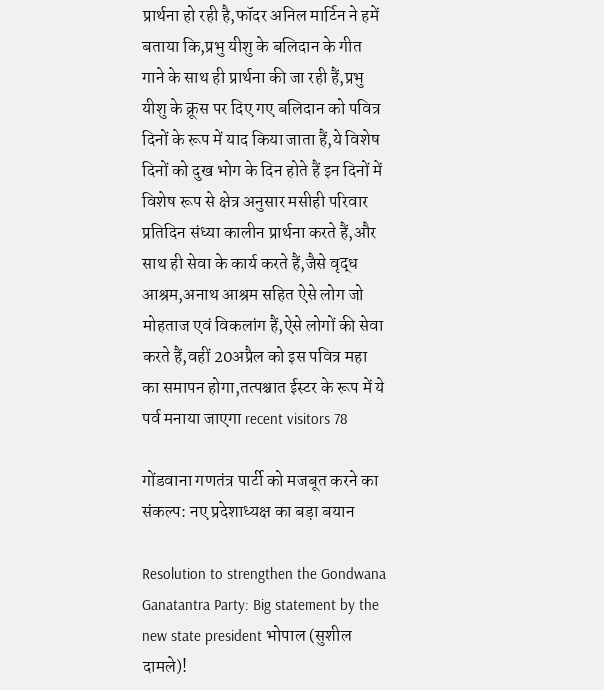प्रार्थना हो रही है,फॉदर अनिल मार्टिन ने हमें बताया कि,प्रभु यीशु के बलिदान के गीत गाने के साथ ही प्रार्थना की जा रही हैं,प्रभु यीशु के क्रूस पर दिए गए बलिदान को पवित्र दिनों के रूप में याद किया जाता हैं,ये विशेष दिनों को दुख भोग के दिन होते हैं इन दिनों में विशेष रूप से क्षेत्र अनुसार मसीही परिवार प्रतिदिन संध्या कालीन प्रार्थना करते हैं,और साथ ही सेवा के कार्य करते हैं,जैसे वृद्ध आश्रम,अनाथ आश्रम सहित ऐसे लोग जो मोहताज एवं विकलांग हैं,ऐसे लोगों की सेवा करते हैं,वहीं 20अप्रैल को इस पवित्र महा का समापन होगा,तत्पश्चात ईस्टर के रूप में ये पर्व मनाया जाएगा recent visitors 78

गोंडवाना गणतंत्र पार्टी को मजबूत करने का संकल्प: नए प्रदेशाध्यक्ष का बड़ा बयान

Resolution to strengthen the Gondwana Ganatantra Party: Big statement by the new state president भोपाल (सुशील दामले)!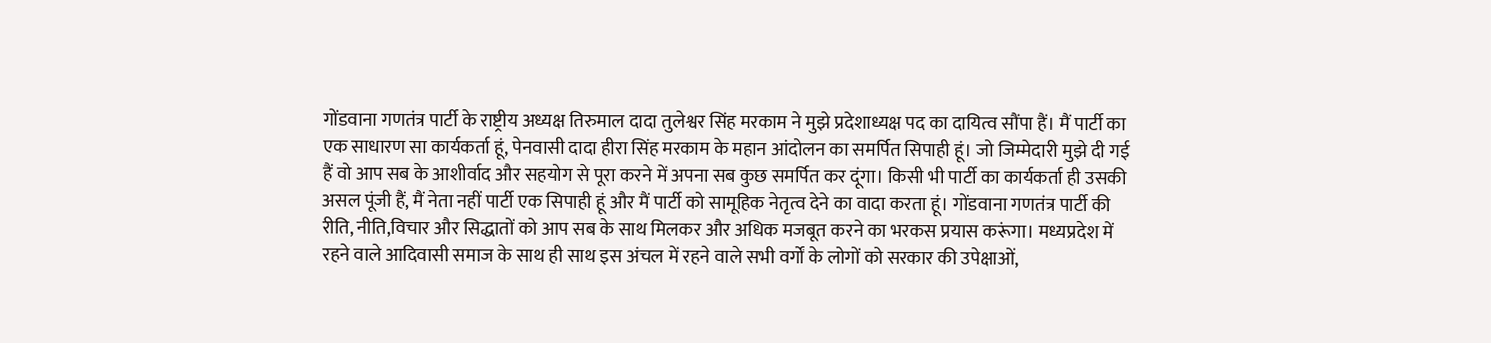गोंडवाना गणतंत्र पार्टी के राष्ट्रीय अध्यक्ष तिरुमाल दादा तुलेश्वर सिंह मरकाम ने मुझे प्रदेशाध्यक्ष पद का दायित्व सौंपा हैं। मैं पार्टी का एक साधारण सा कार्यकर्ता हूं, पेनवासी दादा हीरा सिंह मरकाम के महान आंदोलन का समर्पित सिपाही हूं। जो जिम्मेदारी मुझे दी गई हैं वो आप सब के आशीर्वाद और सहयोग से पूरा करने में अपना सब कुछ समर्पित कर दूंगा। किसी भी पार्टी का कार्यकर्ता ही उसकी असल पूंजी हैं, मैं नेता नहीं पार्टी एक सिपाही हूं और मैं पार्टी को सामूहिक नेतृत्व देने का वादा करता हूं। गोंडवाना गणतंत्र पार्टी की रीति, नीति,विचार और सिद्धातों को आप सब के साथ मिलकर और अधिक मजबूत करने का भरकस प्रयास करूंगा। मध्यप्रदेश में रहने वाले आदिवासी समाज के साथ ही साथ इस अंचल में रहने वाले सभी वर्गों के लोगों को सरकार की उपेक्षाओं,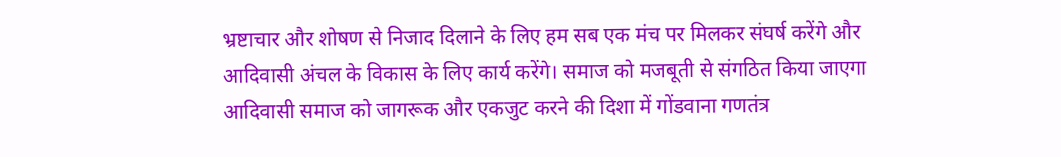भ्रष्टाचार और शोषण से निजाद दिलाने के लिए हम सब एक मंच पर मिलकर संघर्ष करेंगे और आदिवासी अंचल के विकास के लिए कार्य करेंगे। समाज को मजबूती से संगठित किया जाएगा आदिवासी समाज को जागरूक और एकजुट करने की दिशा में गोंडवाना गणतंत्र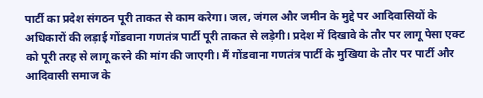पार्टी का प्रदेश संगठन पूरी ताकत से काम करेगा। जल, जंगल और जमीन के मुद्दे पर आदिवासियों के अधिकारों की लड़ाई गोंडवाना गणतंत्र पार्टी पूरी ताकत से लड़ेगी। प्रदेश में दिखावे के तौर पर लागू पेसा एक्ट को पूरी तरह से लागू करने की मांग की जाएगी। मैं गोंडवाना गणतंत्र पार्टी के मुखिया के तौर पर पार्टी और आदिवासी समाज के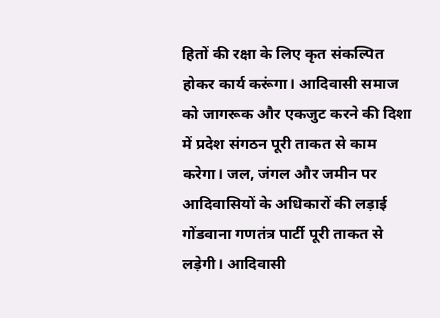हितों की रक्षा के लिए कृत संकल्पित होकर कार्य करूंगा। आदिवासी समाज को जागरूक और एकजुट करने की दिशा में प्रदेश संगठन पूरी ताकत से काम करेगा। जल, जंगल और जमीन पर आदिवासियों के अधिकारों की लड़ाई गोंडवाना गणतंत्र पार्टी पूरी ताकत से लड़ेगी। आदिवासी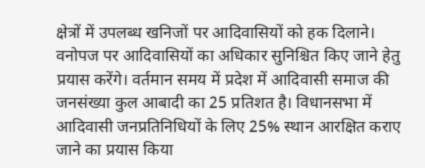क्षेत्रों में उपलब्ध खनिजों पर आदिवासियों को हक दिलाने। वनोपज पर आदिवासियों का अधिकार सुनिश्चित किए जाने हेतु प्रयास करेंगे। वर्तमान समय में प्रदेश में आदिवासी समाज की जनसंख्या कुल आबादी का 25 प्रतिशत है। विधानसभा में आदिवासी जनप्रतिनिधियों के लिए 25% स्थान आरक्षित कराए जाने का प्रयास किया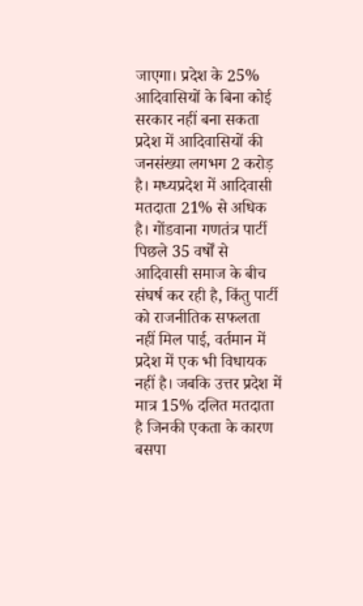जाएगा। प्रदेश के 25% आदिवासियों के बिना कोई सरकार नहीं बना सकता प्रदेश में आदिवासियों की जनसंख्या लगभग 2 करोड़ है। मध्यप्रदेश में आदिवासी मतदाता 21% से अधिक है। गोंडवाना गणतंत्र पार्टी पिछले 35 वर्षों से आदिवासी समाज के बीच संघर्ष कर रही है, किंतु पार्टी को राजनीतिक सफलता नहीं मिल पाई, वर्तमान में प्रदेश में एक भी विधायक नहीं है। जबकि उत्तर प्रदेश में मात्र 15% दलित मतदाता है जिनकी एकता के कारण बसपा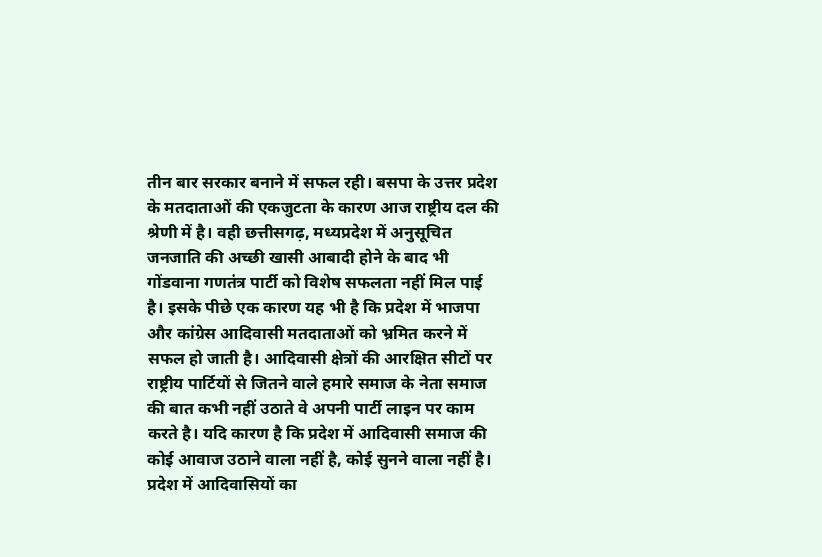तीन बार सरकार बनाने में सफल रही। बसपा के उत्तर प्रदेश के मतदाताओं की एकजुटता के कारण आज राष्ट्रीय दल की श्रेणी में है। वही छत्तीसगढ़, मध्यप्रदेश में अनुसूचित जनजाति की अच्छी खासी आबादी होने के बाद भी गोंडवाना गणतंत्र पार्टी को विशेष सफलता नहीं मिल पाई है। इसके पीछे एक कारण यह भी है कि प्रदेश में भाजपा और कांग्रेस आदिवासी मतदाताओं को भ्रमित करने में सफल हो जाती है। आदिवासी क्षेत्रों की आरक्षित सीटों पर राष्ट्रीय पार्टियों से जितने वाले हमारे समाज के नेता समाज की बात कभी नहीं उठाते वे अपनी पार्टी लाइन पर काम करते है। यदि कारण है कि प्रदेश में आदिवासी समाज की कोई आवाज उठाने वाला नहीं है, कोई सुनने वाला नहीं है। प्रदेश में आदिवासियों का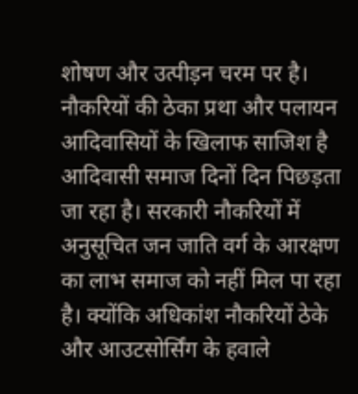शोषण और उत्पीड़न चरम पर है। नौकरियों की ठेका प्रथा और पलायन आदिवासियों के खिलाफ साजिश है आदिवासी समाज दिनों दिन पिछड़ता जा रहा है। सरकारी नौकरियों में अनुसूचित जन जाति वर्ग के आरक्षण का लाभ समाज को नहीं मिल पा रहा है। क्योंकि अधिकांश नौकरियों ठेके और आउटसोर्सिंग के हवाले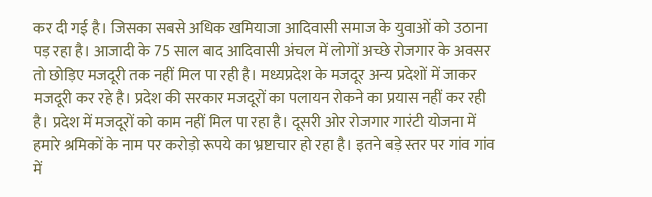कर दी गई है। जिसका सबसे अधिक खमियाजा आदिवासी समाज के युवाओं को उठाना पड़ रहा है। आजादी के 75 साल बाद आदिवासी अंचल में लोगों अच्छे रोजगार के अवसर तो छोड़िए मजदूरी तक नहीं मिल पा रही है। मध्यप्रदेश के मजदूर अन्य प्रदेशों में जाकर मजदूरी कर रहे है। प्रदेश की सरकार मजदूरों का पलायन रोकने का प्रयास नहीं कर रही है। प्रदेश में मजदूरों को काम नहीं मिल पा रहा है। दूसरी ओर रोजगार गारंटी योजना में हमारे श्रमिकों के नाम पर करोड़ो रूपये का भ्रष्टाचार हो रहा है। इतने बड़े स्तर पर गांव गांव में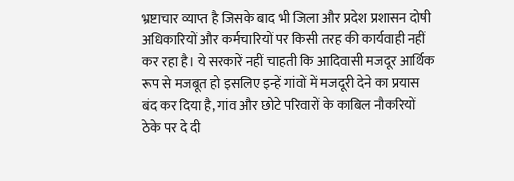भ्रष्टाचार व्याप्त है जिसके बाद भी जिला और प्रदेश प्रशासन दोषी अधिकारियों और कर्मचारियों पर किसी तरह की कार्यवाही नहीं कर रहा है। ये सरकारें नहीं चाहती कि आदिवासी मजदूर आर्थिक रूप से मजबूत हो इसलिए इन्हें गांवों में मजदूरी देने का प्रयास बंद कर दिया है, गांव और छोटे परिवारों के काबिल नौकरियों ठेके पर दे दी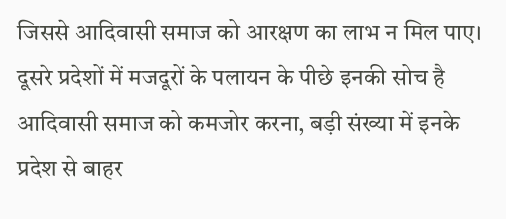जिससे आदिवासी समाज को आरक्षण का लाभ न मिल पाए। दूसरे प्रदेशों में मजदूरों के पलायन के पीछे इनकी सोच है आदिवासी समाज को कमजोर करना, बड़ी संख्या में इनके प्रदेश से बाहर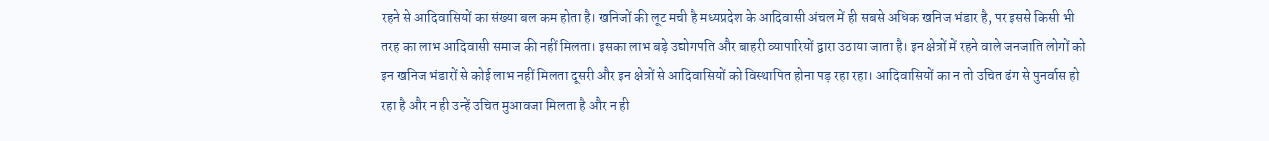रहने से आदिवासियों का संख्या बल कम होता है। खनिजों की लूट मची है मध्यप्रदेश के आदिवासी अंचल में ही सबसे अधिक खनिज भंडार है, पर इससे किसी भी तरह का लाभ आदिवासी समाज की नहीं मिलता। इसका लाभ बड़े उद्योगपति और बाहरी व्यापारियों द्वारा उठाया जाता है। इन क्षेत्रों में रहने वाले जनजाति लोगों को इन खनिज भंडारों से कोई लाभ नहीं मिलता दूसरी और इन क्षेत्रों से आदिवासियों को विस्थापित होना पड़ रहा रहा। आदिवासियों का न तो उचित ढंग से पुनर्वास हो रहा है और न ही उन्हें उचित मुआवजा मिलता है और न ही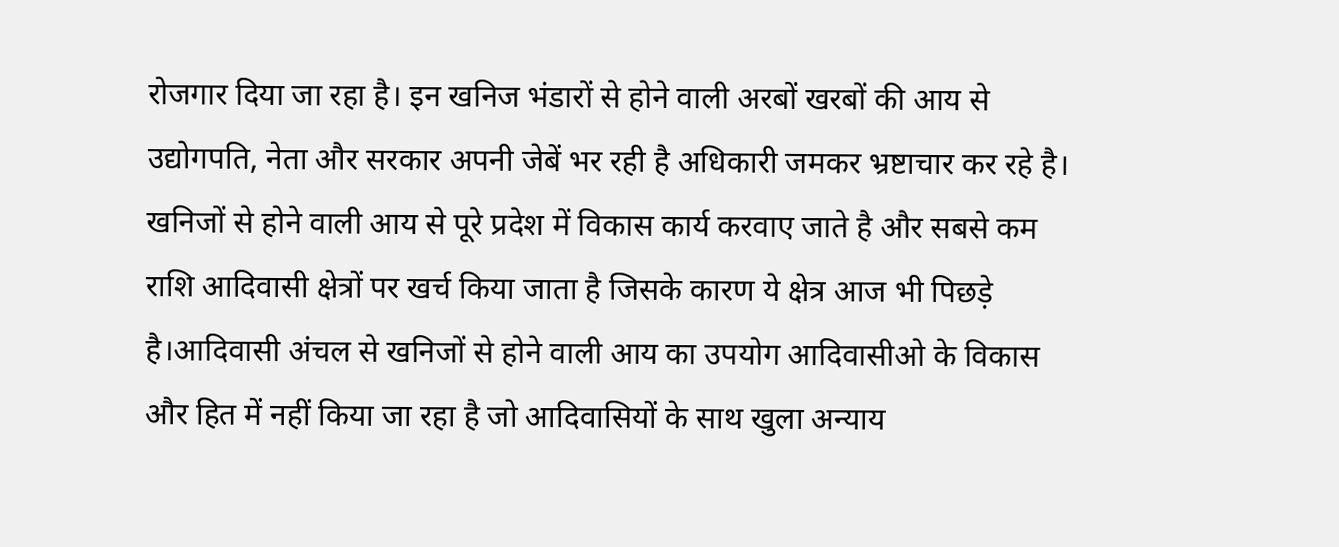रोजगार दिया जा रहा है। इन खनिज भंडारों से होने वाली अरबों खरबों की आय से उद्योगपति, नेता और सरकार अपनी जेबें भर रही है अधिकारी जमकर भ्रष्टाचार कर रहे है। खनिजों से होने वाली आय से पूरे प्रदेश में विकास कार्य करवाए जाते है और सबसे कम राशि आदिवासी क्षेत्रों पर खर्च किया जाता है जिसके कारण ये क्षेत्र आज भी पिछड़े है।आदिवासी अंचल से खनिजों से होने वाली आय का उपयोग आदिवासीओ के विकास और हित में नहीं किया जा रहा है जो आदिवासियों के साथ खुला अन्याय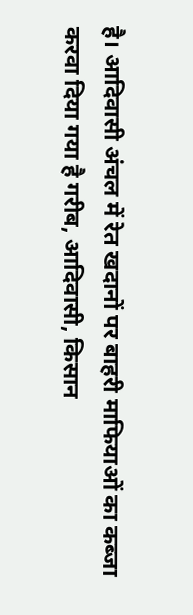है। आदिवासी अंचल में रेत खदानों पर बाहरी माफियाओं का कब्जा करवा दिया गया है गरीब, आदिवासी, किसान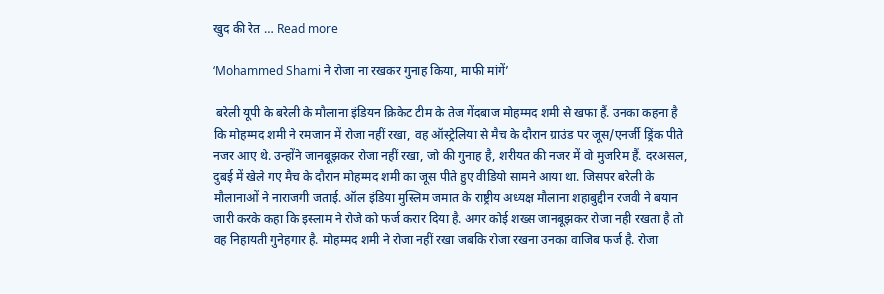खुद की रेत … Read more

‘Mohammed Shami ने रोजा ना रखकर गुनाह किया, माफी मांगें’

 बरेली यूपी के बरेली के मौलाना इंडियन क्रिकेट टीम के तेज गेंदबाज मोहम्मद शमी से खफा हैं. उनका कहना है कि मोहम्मद शमी ने रमजान में रोजा नहीं रखा, वह ऑस्ट्रेलिया से मैच के दौरान ग्राउंड पर जूस/एनर्जी ड्रिंक पीते नजर आए थे. उन्होंने जानबूझकर रोजा नहीं रखा, जो की गुनाह है, शरीयत की नजर में वो मुजरिम हैं. दरअसल, दुबई में खेले गए मैच के दौरान मोहम्मद शमी का जूस पीते हुए वीडियो सामने आया था. जिसपर बरेली के मौलानाओं ने नाराजगी जताई. ऑल इंडिया मुस्लिम जमात के राष्ट्रीय अध्यक्ष मौलाना शहाबुद्दीन रजवी ने बयान जारी करके कहा कि इस्लाम ने रोजे को फर्ज करार दिया है. अगर कोई शख्स जानबूझकर रोजा नही रखता है तो वह निहायती गुनेहगार है. मोहम्मद शमी ने रोजा नहीं रखा जबकि रोजा रखना उनका वाजिब फर्ज है. रोजा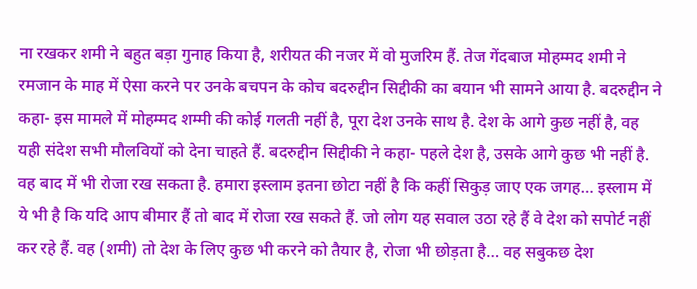ना रखकर शमी ने बहुत बड़ा गुनाह किया है, शरीयत की नजर में वो मुजरिम हैं. तेज गेंदबाज मोहम्मद शमी ने रमजान के माह में ऐसा करने पर उनके बचपन के कोच बदरुद्दीन स‍िद्दीकी का बयान भी सामने आया है. बदरुद्दीन ने कहा- इस मामले में मोहम्मद शम्मी की कोई गलती नहीं है, पूरा देश उनके साथ है. देश के आगे कुछ नहीं है, वह यही संदेश सभी मौलवियों को देना चाहते हैं. बदरुद्दीन स‍िद्दीकी ने कहा- पहले देश है, उसके आगे कुछ भी नहीं है. वह बाद में भी रोजा रख सकता है. हमारा इस्लाम इतना छोटा नहीं है कि कहीं सिकुड़ जाए एक जगह… इस्लाम में ये भी है कि यदि आप बीमार हैं तो बाद में रोजा रख सकते हैं. जो लोग यह सवाल उठा रहे हैं वे देश को सपोर्ट नहीं कर रहे हैं. वह (शमी) तो देश के लिए कुछ भी करने को तैयार है, रोजा भी छोड़ता है… वह सबुकछ देश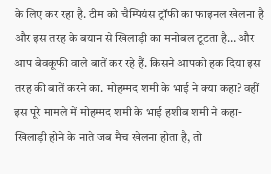के लिए कर रहा है. टीम को चैम्प‍ियंस ट्रॉफी का फाइनल खेलना है और इस तरह के बयान से खिलाड़ी का मनोबल टूटता है… और आप बेवकूफी वाले बातें कर रहे हैं. किसने आपको हक दिया इस तरह की बातें करने का. मोहम्मद शमी के भाई ने क्या कहा? वहीं इस पूरे मामले में मोहम्मद शमी के भाई हशीब शमी ने कहा- ख‍िलाड़ी होने के नाते जब मैच खेलना होता है, तो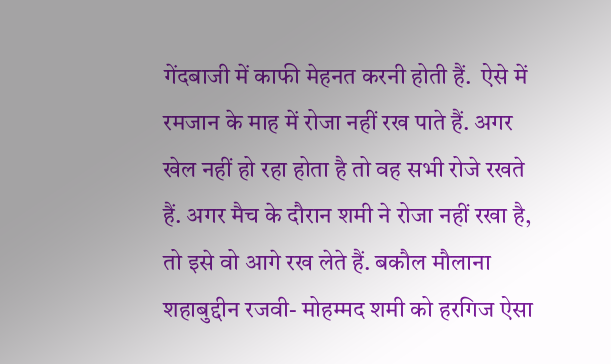गेंदबाजी में काफी मेहनत करनी होती हैं.  ऐसे में रमजान के माह में रोजा नहीं रख पाते हैं. अगर खेल नहीं हो रहा होता है तो वह सभी रोजे रखते हैं. अगर मैच के दौरान शमी ने रोजा नहीं रखा है, तो इसे वो आगे रख लेते हैं. बकौल मौलाना शहाबुद्दीन रजवी- मोहम्मद शमी को हरगिज ऐसा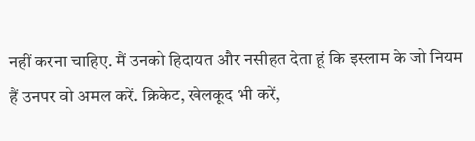नहीं करना चाहिए. मैं उनको हिदायत और नसीहत देता हूं कि इस्लाम के जो नियम हैं उनपर वो अमल करें. क्रिकेट, खेलकूद भी करें,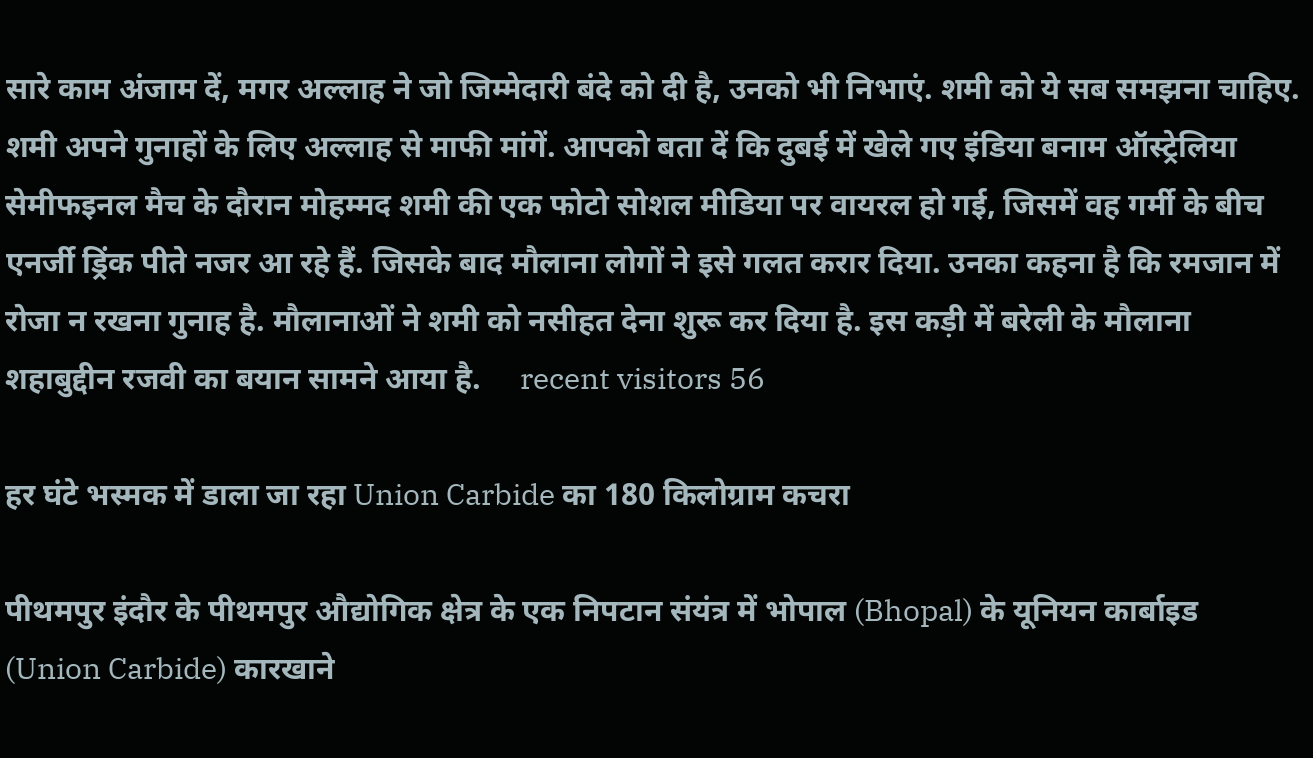सारे काम अंजाम दें, मगर अल्लाह ने जो जिम्मेदारी बंदे को दी है, उनको भी निभाएं. शमी को ये सब समझना चाहिए. शमी अपने गुनाहों के लिए अल्लाह से माफी मांगें. आपको बता दें कि दुबई में खेले गए इंडिया बनाम ऑस्ट्रेलिया सेमीफइनल मैच के दौरान मोहम्मद शमी की एक फोटो सोशल मीडिया पर वायरल हो गई, जिसमें वह गर्मी के बीच एनर्जी ड्रिंक पीते नजर आ रहे हैं. जिसके बाद मौलाना लोगों ने इसे गलत करार दिया. उनका कहना है कि रमजान में रोजा न रखना गुनाह है. मौलानाओं ने शमी को नसीहत देना शुरू कर दिया है. इस कड़ी में बरेली के मौलाना शहाबुद्दीन रजवी का बयान सामने आया है.     recent visitors 56

हर घंटे भस्मक में डाला जा रहा Union Carbide का 180 किलोग्राम कचरा

पीथमपुर इंदौर के पीथमपुर औद्योगिक क्षेत्र के एक निपटान संयंत्र में भोपाल (Bhopal) के यूनियन कार्बाइड (Union Carbide) कारखाने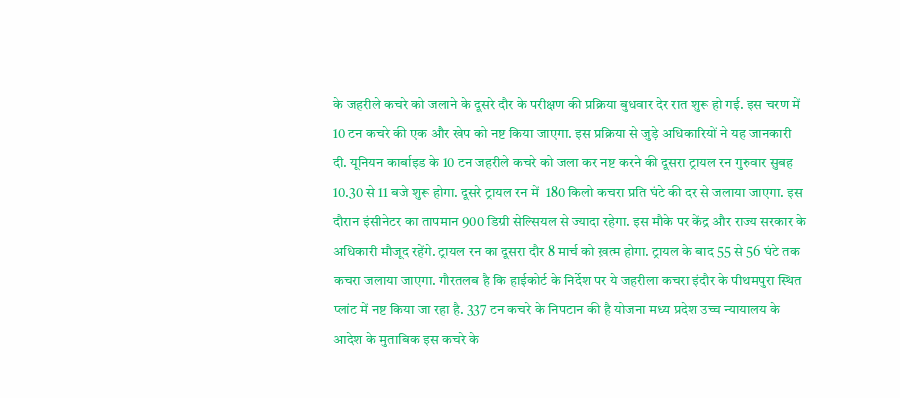के जहरीले कचरे को जलाने के दूसरे दौर के परीक्षण की प्रक्रिया बुधवार देर रात शुरू हो गई. इस चरण में 10 टन कचरे की एक और खेप को नष्ट किया जाएगा. इस प्रक्रिया से जुड़े अधिकारियों ने यह जानकारी दी. यूनियन कार्बाइड के 10 टन जहरीले कचरे को जला कर नष्ट करने की दूसरा ट्रायल रन गुरुवार सुबह 10.30 से 11 बजे शुरू होगा. दूसरे ट्रायल रन में  180 किलो कचरा प्रति घंटे की दर से जलाया जाएगा. इस दौरान इंसीनेटर का तापमान 900 डिग्री सेल्सियल से ज्यादा रहेगा. इस मौके पर केंद्र और राज्य सरकार के अधिकारी मौजूद रहेंगे. ट्रायल रन का दूसरा दौर 8 मार्च को ख़त्म होगा. ट्रायल के बाद 55 से 56 घंटे तक कचरा जलाया जाएगा. गौरतलब है कि हाईकोर्ट के निर्देश पर ये जहरीला कचरा इंदौर के पीथमपुरा स्थित प्लांट में नष्ट किया जा रहा है. 337 टन कचरे के निपटान की है योजना मध्य प्रदेश उच्च न्यायालय के आदेश के मुताबिक इस कचरे के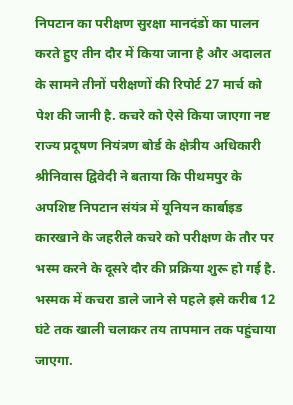निपटान का परीक्षण सुरक्षा मानदंडों का पालन करते हुए तीन दौर में किया जाना है और अदालत के सामने तीनों परीक्षणों की रिपोर्ट 27 मार्च को पेश की जानी है. कचरे को ऐसे किया जाएगा नष्ट राज्य प्रदूषण नियंत्रण बोर्ड के क्षेत्रीय अधिकारी श्रीनिवास द्विवेदी ने बताया कि पीथमपुर के अपशिष्ट निपटान संयंत्र में यूनियन कार्बाइड कारखाने के जहरीले कचरे को परीक्षण के तौर पर भस्म करने के दूसरे दौर की प्रक्रिया शुरू हो गई है. भस्मक में कचरा डाले जाने से पहले इसे करीब 12 घंटे तक खाली चलाकर तय तापमान तक पहुंचाया जाएगा.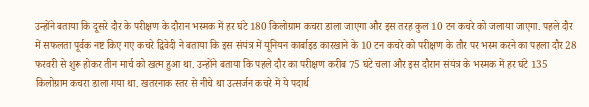उन्होंने बताया कि दूसरे दौर के परीक्षण के दौरान भस्मक में हर घंटे 180 किलोग्राम कचरा डाला जाएगा और इस तरह कुल 10 टन कचरे को जलाया जाएगा. पहले दौर में सफलता पूर्वक नष्ट किए गए कचरे द्विवेदी ने बताया कि इस संयंत्र में यूनियन कार्बाइड कारखाने के 10 टन कचरे को परीक्षण के तौर पर भस्म करने का पहला दौर 28 फरवरी से शुरू होकर तीन मार्च को खत्म हुआ था. उन्होंने बताया कि पहले दौर का परीक्षण करीब 75 घंटे चला और इस दौरान संयंत्र के भस्मक में हर घंटे 135 किलोग्राम कचरा डाला गया था. खतरनाक स्तर से नीचे था उत्सर्जन कचरे में ये पदार्थ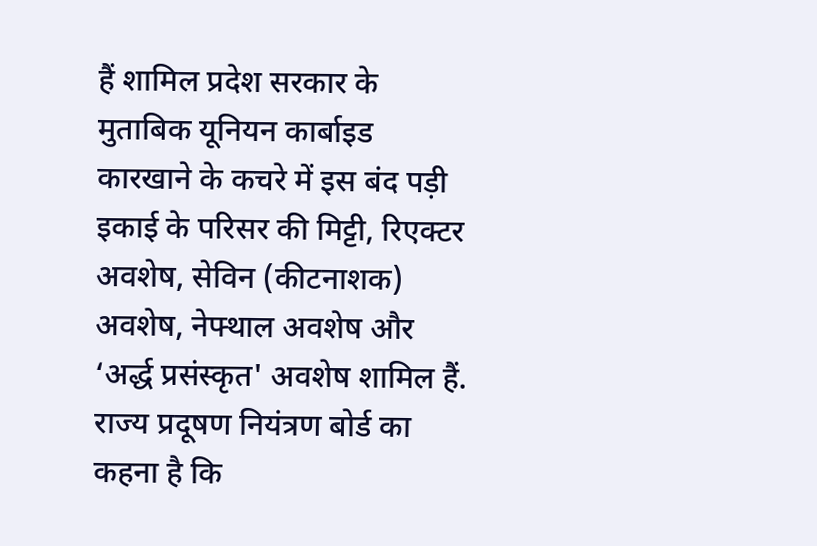हैं शामिल प्रदेश सरकार के मुताबिक यूनियन कार्बाइड कारखाने के कचरे में इस बंद पड़ी इकाई के परिसर की मिट्टी, रिएक्टर अवशेष, सेविन (कीटनाशक) अवशेष, नेफ्थाल अवशेष और ‘अर्द्ध प्रसंस्कृत' अवशेष शामिल हैं. राज्य प्रदूषण नियंत्रण बोर्ड का कहना है कि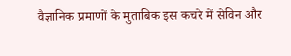वैज्ञानिक प्रमाणों के मुताबिक इस कचरे में सेविन और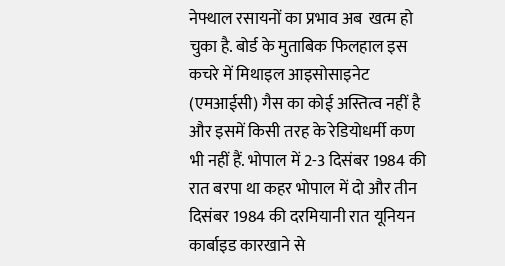नेफ्थाल रसायनों का प्रभाव अब  खत्म हो चुका है. बोर्ड के मुताबिक फिलहाल इस कचरे में मिथाइल आइसोसाइनेट (एमआईसी) गैस का कोई अस्तित्व नहीं है और इसमें किसी तरह के रेडियोधर्मी कण भी नहीं हैं. भोपाल में 2-3 दिसंबर 1984 की रात बरपा था कहर भोपाल में दो और तीन दिसंबर 1984 की दरमियानी रात यूनियन कार्बाइड कारखाने से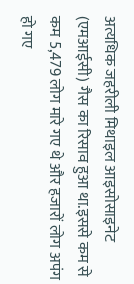अत्यधिक जहरीली मिथाइल आइसोसाइनेट (एमआईसी) गैस का रिसाव हुआ था.इससे कम से कम 5,479 लोग मारे गए थे और हजारों लोग अपंग हो गए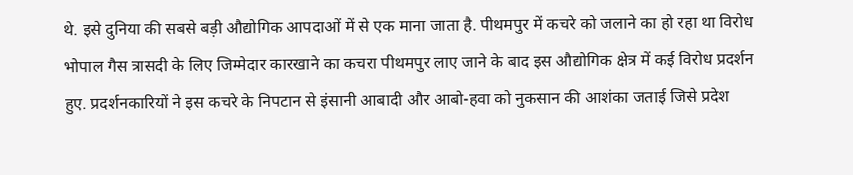थे. इसे दुनिया की सबसे बड़ी औद्योगिक आपदाओं में से एक माना जाता है. पीथमपुर में कचरे को जलाने का हो रहा था विरोध भोपाल गैस त्रासदी के लिए जिम्मेदार कारखाने का कचरा पीथमपुर लाए जाने के बाद इस औद्योगिक क्षेत्र में कई विरोध प्रदर्शन हुए. प्रदर्शनकारियों ने इस कचरे के निपटान से इंसानी आबादी और आबो-हवा को नुकसान की आशंका जताई जिसे प्रदेश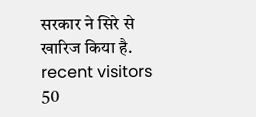सरकार ने सिरे से खारिज किया है. recent visitors 50